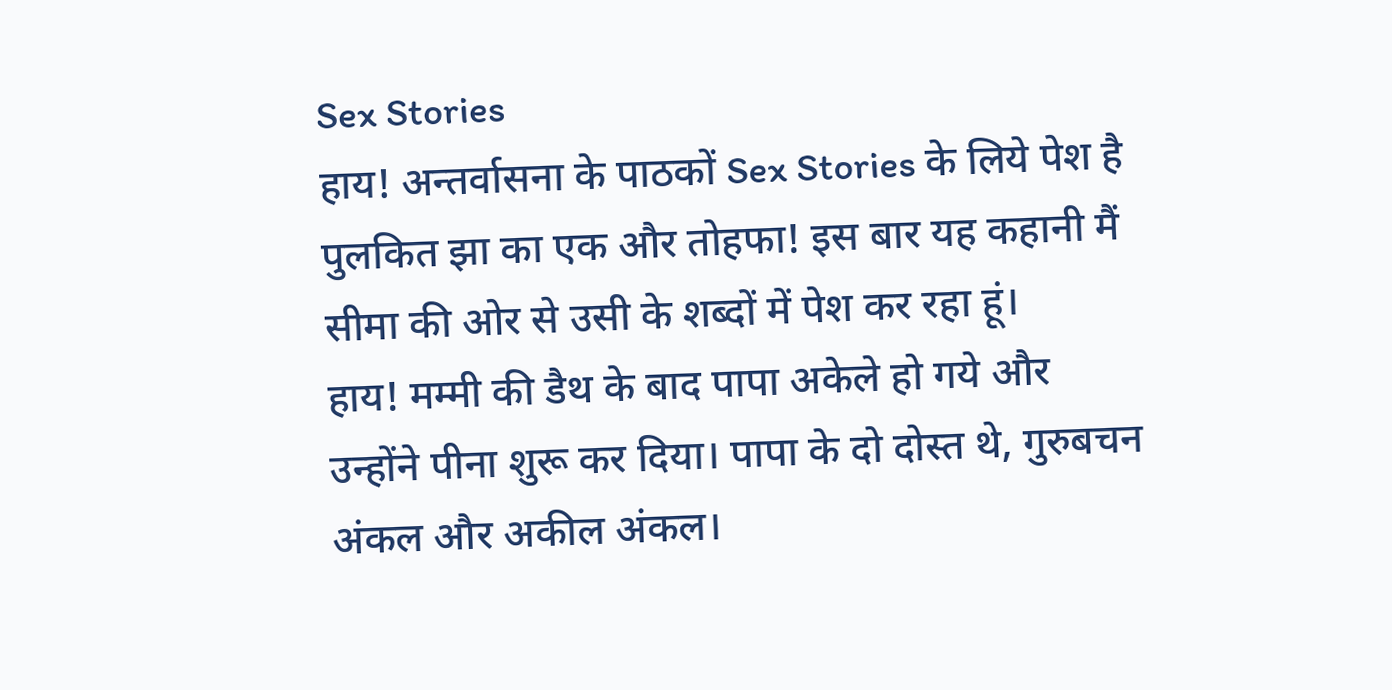Sex Stories
हाय! अन्तर्वासना के पाठकों Sex Stories के लिये पेश है पुलकित झा का एक और तोहफा! इस बार यह कहानी मैं सीमा की ओर से उसी के शब्दों में पेश कर रहा हूं।
हाय! मम्मी की डैथ के बाद पापा अकेले हो गये और उन्होंने पीना शुरू कर दिया। पापा के दो दोस्त थे, गुरुबचन अंकल और अकील अंकल।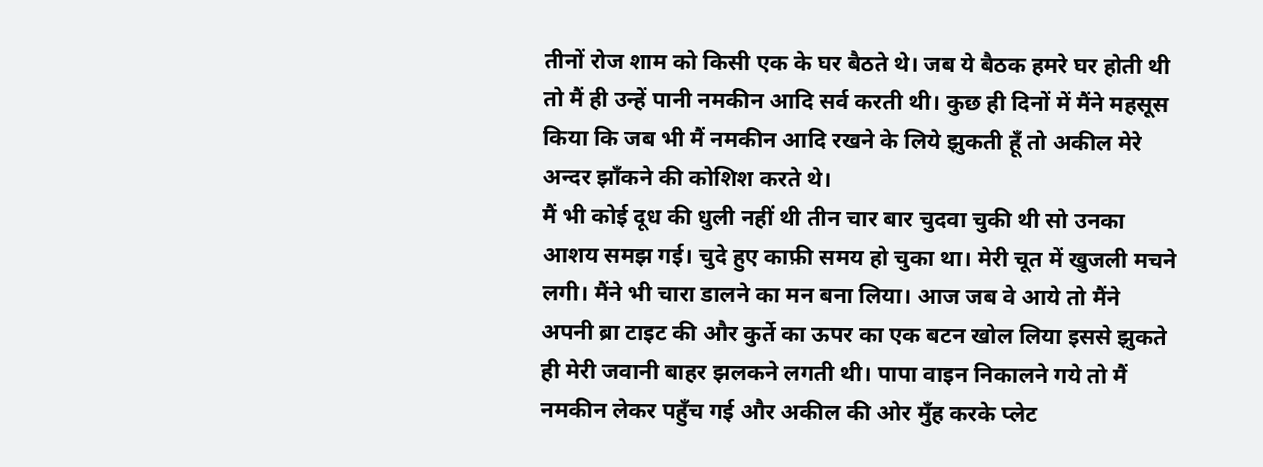तीनों रोज शाम को किसी एक के घर बैठते थे। जब ये बैठक हमरे घर होती थी तो मैं ही उन्हें पानी नमकीन आदि सर्व करती थी। कुछ ही दिनों में मैंने महसूस किया कि जब भी मैं नमकीन आदि रखने के लिये झुकती हूँ तो अकील मेरे अन्दर झाँकने की कोशिश करते थे।
मैं भी कोई दूध की धुली नहीं थी तीन चार बार चुदवा चुकी थी सो उनका आशय समझ गई। चुदे हुए काफ़ी समय हो चुका था। मेरी चूत में खुजली मचने लगी। मैंने भी चारा डालने का मन बना लिया। आज जब वे आये तो मैंने अपनी ब्रा टाइट की और कुर्ते का ऊपर का एक बटन खोल लिया इससे झुकते ही मेरी जवानी बाहर झलकने लगती थी। पापा वाइन निकालने गये तो मैं नमकीन लेकर पहुँच गई और अकील की ओर मुँह करके प्लेट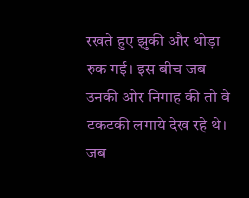रखते हुए झुकी और थोड़ा रुक गई। इस बीच जब उनकी ओर निगाह की तो वे टकटकी लगाये देख रहे थे। जब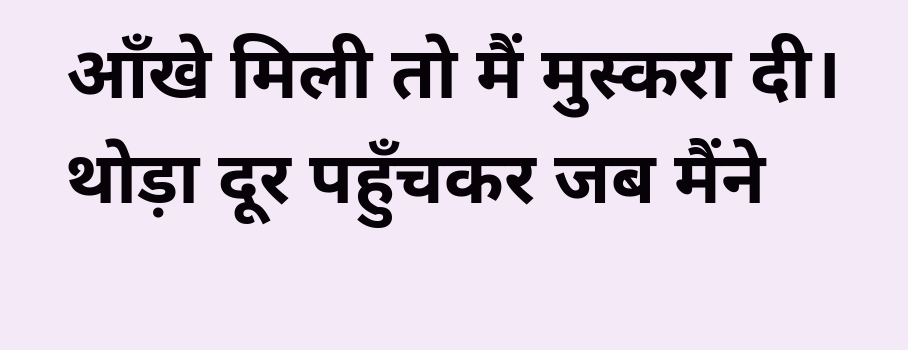आँखे मिली तो मैं मुस्करा दी। थोड़ा दूर पहुँचकर जब मैंने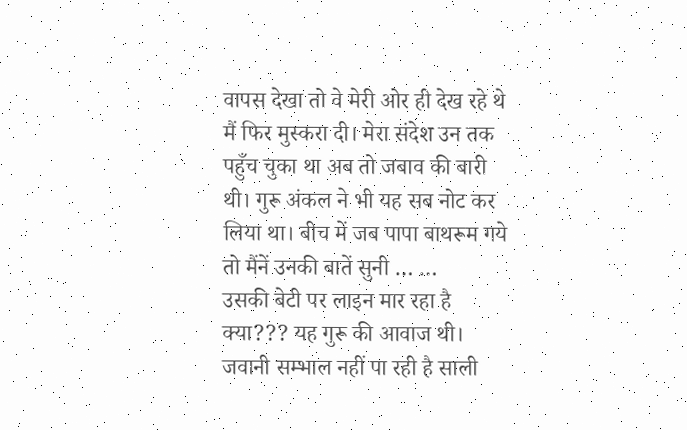वापस देखा तो वे मेरी ओर ही देख रहे थे मैं फिर मुस्करा दी। मेरा संदेश उन तक पहुँच चुका था अब तो जबाव की बारी थी। गुरू अंकल ने भी यह सब नोट कर लिया था। बीच में जब पापा बाथरूम गये तो मैंनें उनकी बातें सुनी … …
उसकी बेटी पर लाइन मार रहा है क्या??? यह गुरू की आवाज थी।
जवानी सम्भाल नहीं पा रही है साली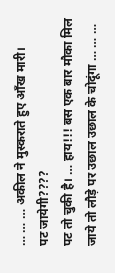… … … अकील ने मुस्कराते हुए आँख मारी।
पट जायेगी????
पट तो चुकी है। … हाय!!! बस एक बार मौका मिल जाये तो लौड़े पर उछाल उछाल के चोदूंगा … … …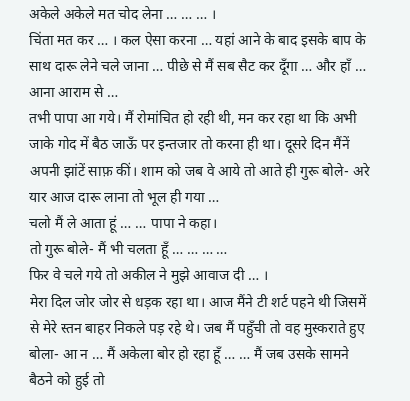अकेले अकेले मत चोद लेना … … … ।
चिंता मत कर … । कल ऐसा करना … यहां आने के बाद इसके बाप के साथ दारू लेने चले जाना … पीछे से मैं सब सैट कर दूँगा … और हाँ … आना आराम से …
तभी पापा आ गये। मैं रोमांचित हो रही थी, मन कर रहा था कि अभी जाके गोद में बैठ जाऊँ पर इन्तजार तो करना ही था। दूसरे दिन मैंनें अपनी झांटें साफ़ कीं। शाम को जब वे आये तो आते ही गुरू बोले- अरे यार आज दारू लाना तो भूल ही गया …
चलो मैं ले आता हूं … … पापा ने कहा।
तो गुरू बोले- मैं भी चलता हूँ … … … …
फिर वे चले गये तो अकील ने मुझे आवाज दी … ।
मेरा दिल जोर जोर से धड़क रहा था। आज मैंने टी शर्ट पहने थी जिसमें से मेरे स्तन बाहर निकले पड़ रहे थे। जब मैं पहुँची तो वह मुस्कराते हुए बोला- आ न … मैं अकेला बोर हो रहा हूँ … … मैं जब उसके सामने बैठने को हुई तो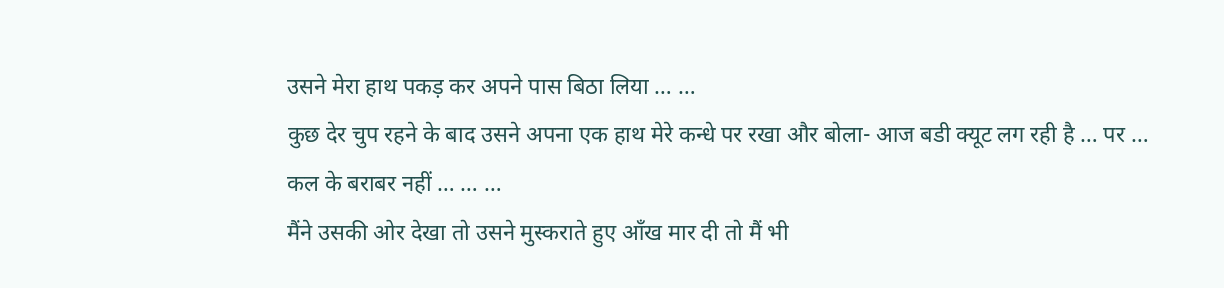उसने मेरा हाथ पकड़ कर अपने पास बिठा लिया … …
कुछ देर चुप रहने के बाद उसने अपना एक हाथ मेरे कन्धे पर रखा और बोला- आज बडी क्यूट लग रही है … पर … कल के बराबर नहीं … … …
मैंने उसकी ओर देखा तो उसने मुस्कराते हुए आँख मार दी तो मैं भी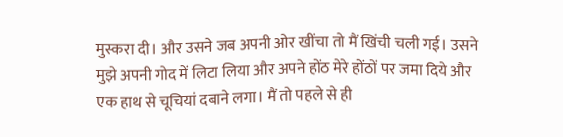मुस्करा दी। और उसने जब अपनी ओर खींचा तो मैं खिंची चली गई। उसने मुझे अपनी गोद में लिटा लिया और अपने होंठ मेरे होंठों पर जमा दिये और एक हाथ से चूचियां दबाने लगा। मैं तो पहले से ही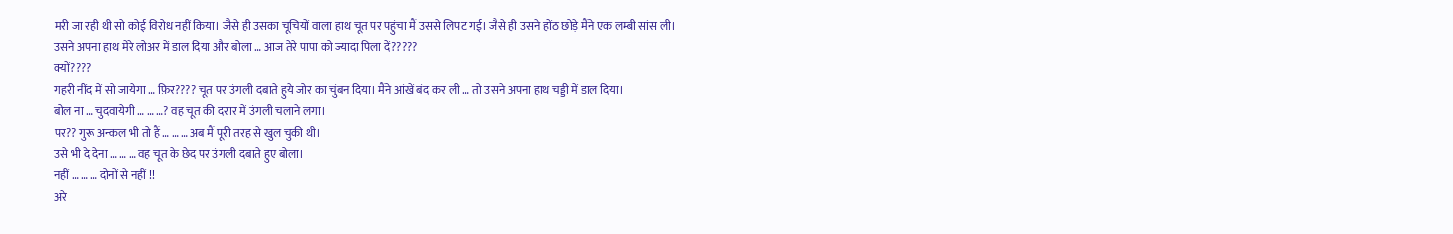मरी जा रही थी सो कोई विरोध नहीं किया। जैसे ही उसका चूचियों वाला हाथ चूत पर पहुंचा मैं उससे लिपट गई। जैसे ही उसने होंठ छोड़े मैंने एक लम्बी सांस ली।
उसने अपना हाथ मेरे लोअर में डाल दिया और बोला … आज तेरे पापा को ज्यादा पिला दें?????
क्यों????
गहरी नींद में सो जायेगा … फ़िर???? चूत पर उंगली दबाते हुये जोर का चुंबन दिया। मैंने आंखें बंद कर ली … तो उसने अपना हाथ चड्डी में डाल दिया।
बोल ना … चुदवायेगी … … …? वह चूत की दरार में उंगली चलाने लगा।
पर?? गुरू अन्कल भी तो हैं … … … अब मैं पूरी तरह से खुल चुकी थी।
उसे भी दे देना … … … वह चूत के छेद पर उंगली दबाते हुए बोला।
नहीं … … … दोनों से नहीं !!
अरे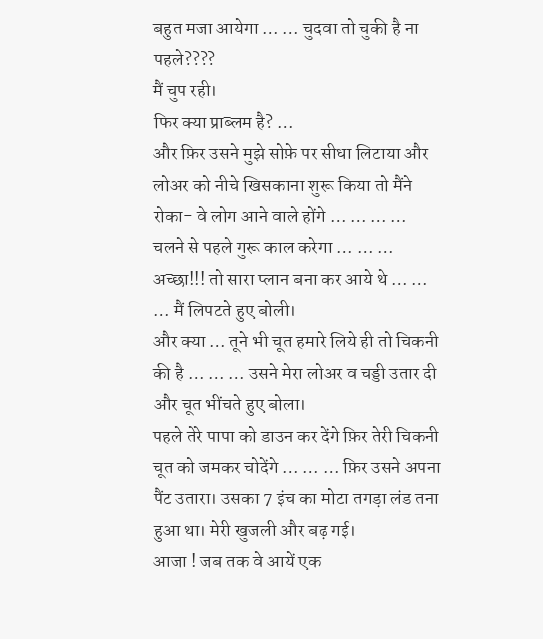बहुत मजा आयेगा … … चुदवा तो चुकी है ना पहले????
मैं चुप रही।
फिर क्या प्राब्लम है? …
और फ़िर उसने मुझे सोफ़े पर सीधा लिटाया और लोअर को नीचे खिसकाना शुरू किया तो मैंने रोका- वे लोग आने वाले होंगे … … … …
चलने से पहले गुरू काल करेगा … … …
अच्छा!!! तो सारा प्लान बना कर आये थे … … … मैं लिपटते हुए बोली।
और क्या … तूने भी चूत हमारे लिये ही तो चिकनी की है … … … उसने मेरा लोअर व चड्डी उतार दी और चूत भींचते हुए बोला।
पहले तेरे पापा को डाउन कर देंगे फ़िर तेरी चिकनी चूत को जमकर चोदेंगे … … … फ़िर उसने अपना पैंट उतारा। उसका 7 इंच का मोटा तगड़ा लंड तना हुआ था। मेरी खुजली और बढ़ गई।
आजा ! जब तक वे आयें एक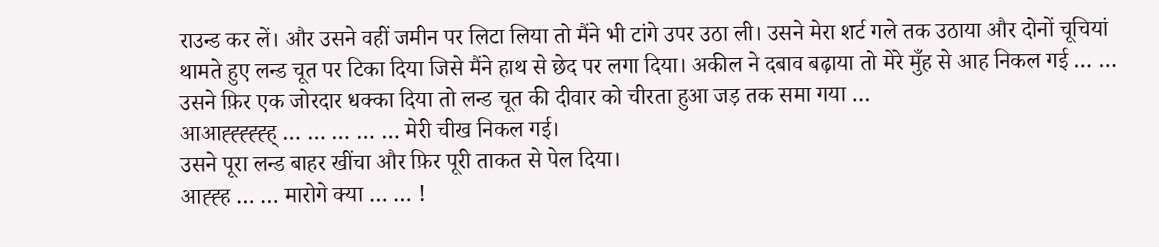राउन्ड कर लें। और उसने वहीं जमीन पर लिटा लिया तो मैंने भी टांगे उपर उठा ली। उसने मेरा शर्ट गले तक उठाया और दोनों चूचियां थामते हुए लन्ड चूत पर टिका दिया जिसे मैंने हाथ से छेद पर लगा दिया। अकील ने दबाव बढ़ाया तो मेरे मुँह से आह निकल गई … …
उसने फ़िर एक जोरदार धक्का दिया तो लन्ड चूत की दीवार को चीरता हुआ जड़ तक समा गया …
आआह्ह्ह्ह्ह्ह् … … … … … मेरी चीख निकल गई।
उसने पूरा लन्ड बाहर खींचा और फ़िर पूरी ताकत से पेल दिया।
आह्ह्ह … … मारोगे क्या … … !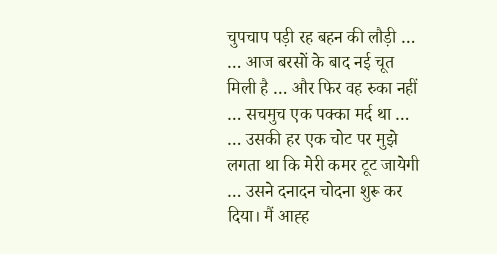चुपचाप पड़ी रह बहन की लौड़ी … … आज बरसों के बाद नई चूत मिली है … और फिर वह रुका नहीं … सचमुच एक पक्का मर्द था … … उसकी हर एक चोट पर मुझे लगता था कि मेरी कमर टूट जायेगी … उसने दनादन चोदना शुरू कर दिया। मैं आह्ह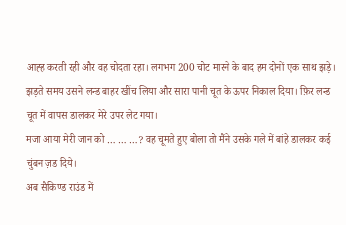आह्ह करती रही और वह चोदता रहा। लगभग 200 चोट मारने के बाद हम दोनों एक साथ झड़े। झड़ते समय उसने लन्ड बाहर खींच लिया और सारा पानी चूत के ऊपर निकाल दिया। फ़िर लन्ड चूत में वापस डालकर मेरे उपर लेट गया।
मजा आया मेरी जान को … … …? वह चूमते हुए बोला तो मैंने उसके गले में बांहे डालकर कई चुंबन ज़ड दिये।
अब सैकिण्ड राउंड में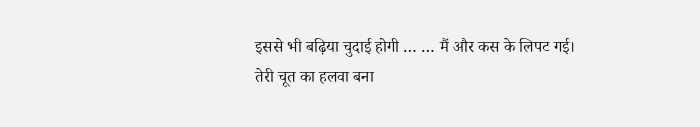इससे भी बढ़िया चुदाई होगी … … मैं और कस के लिपट गई।
तेरी चूत का हलवा बना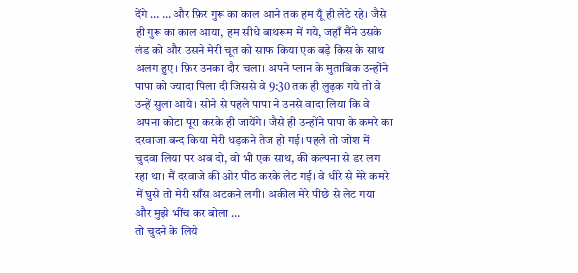देंगे … … और फ़िर गुरू का काल आने तक हम यूँ ही लेटे रहे। जैसे ही गुरू का काल आया, हम सीधे बाथरूम में गये, जहाँ मैंने उसके लंड को और उसने मेरी चूत को साफ किया एक बड़े किस के साथ अलग हुए। फ़िर उनका दौर चला। अपने प्लान के मुताबिक उन्होंने पापा को ज्यादा पिला दी जिससे वे 9:30 तक ही लुढ़क गये तो वे उन्हें सुला आये। सोने से पहले पापा ने उनसे वादा लिया कि वे अपना कोटा पूरा करके ही जायेंगे। जैसे ही उन्होंने पापा के कमरे का दरवाजा बन्द किया मेरी धड़कने तेज हो गई। पहले तो जोश में चुदवा लिया पर अब दो, वो भी एक साथ, की कल्पना से डर लग रहा था। मैं दरवाजे की ओर पीठ करके लेट गई। वे धीरे से मेरे कमरे में घुसे तो मेरी साँस अटकने लगी। अकील मेरे पीछे से लेट गया और मुझे भींच कर बोला …
तो चुदने के लिये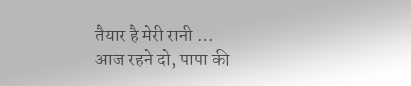तैयार है मेरी रानी …
आज रहने दो, पापा की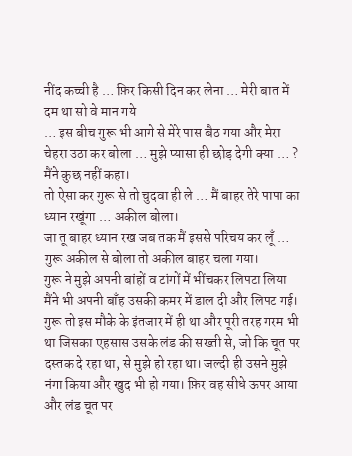नींद कच्ची है … फ़िर किसी दिन कर लेना … मेरी बात में दम था सो वे मान गये
… इस बीच गुरू भी आगे से मेरे पास बैठ गया और मेरा चेहरा उठा कर बोला … मुझे प्यासा ही छोड़ देगी क्या … ?
मैंने कुछ नहीं कहा।
तो ऐसा कर गुरू से तो चुदवा ही ले … मैं बाहर तेरे पापा का ध्यान रखूंगा … अकील बोला।
जा तू बाहर ध्यान रख जब तक मैं इससे परिचय कर लूँ … गुरू अकील से बोला तो अकील बाहर चला गया।
गुरू ने मुझे अपनी बांहों व टांगों में भींचकर लिपटा लिया मैंने भी अपनी बाँह उसकी कमर में डाल दी और लिपट गई। गुरू तो इस मौके के इंतजार में ही था और पूरी तरह गरम भी था जिसका एहसास उसके लंड की सख्ती से, जो कि चूत पर दस्तक दे रहा था, से मुझे हो रहा था। जल्दी ही उसने मुझे नंगा किया और खुद भी हो गया। फ़िर वह सीधे ऊपर आया और लंड चूत पर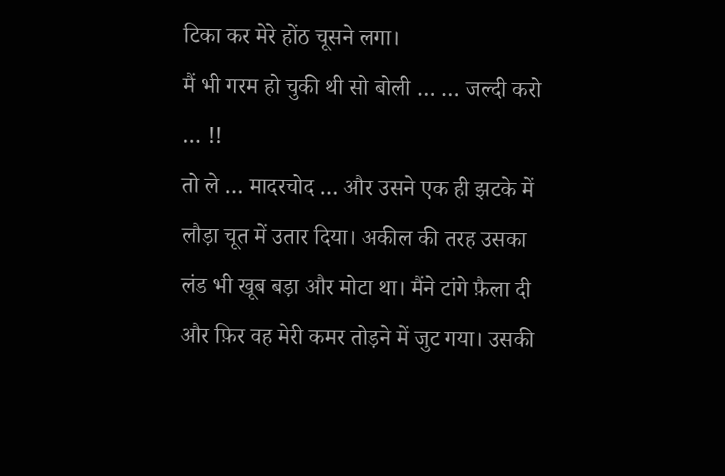टिका कर मेरे होंठ चूसने लगा।
मैं भी गरम हो चुकी थी सो बोली … … जल्दी करो … !!
तो ले … मादरचोद … और उसने एक ही झटके में लौड़ा चूत में उतार दिया। अकील की तरह उसका लंड भी खूब बड़ा और मोटा था। मैंने टांगे फ़ैला दी और फ़िर वह मेरी कमर तोड़ने में जुट गया। उसकी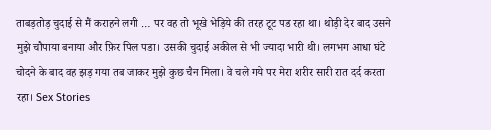ताबड़तोड़ चुदाई से मैं कराहने लगी … पर वह तो भूखे भेड़िये की तरह टूट पड रहा था। थोड़ी देर बाद उसने मुझे चौपाया बनाया और फ़िर पिल पडा। उसकी चुदाई अकील से भी ज्यादा भारी थी। लगभग आधा घंटे चोदने के बाद वह झड़ गया तब जाकर मुझे कुछ चैन मिला। वे चले गये पर मेरा शरीर सारी रात दर्द करता रहा। Sex Stories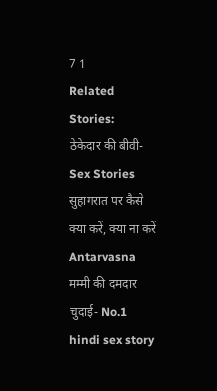7 1
Related Stories:
ठेकेदार की बीवी- Sex Stories
सुहागरात पर कैसे क्या करें, क्या ना करें Antarvasna
मम्मी की दमदार चुदाई- No.1 hindi sex story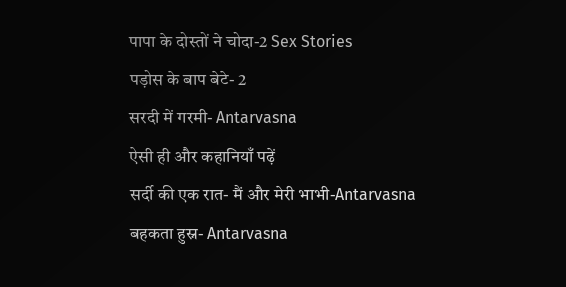पापा के दोस्तों ने चोदा-2 Sex Stories
पड़ोस के बाप बेटे- 2
सरदी में गरमी- Antarvasna
ऐसी ही और कहानियाँ पढ़ें
सर्दी की एक रात- मैं और मेरी भाभी-Antarvasna
बहकता हुस्न- Antarvasna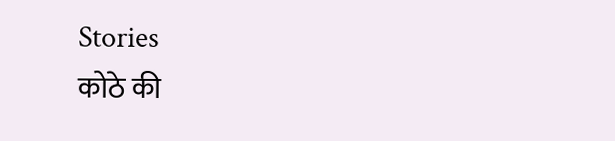Stories
कोठे की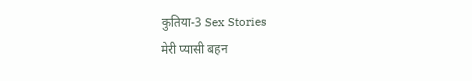कुतिया-3 Sex Stories
मेरी प्यासी बहन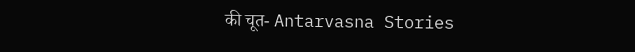की चूत- Antarvasna Stories